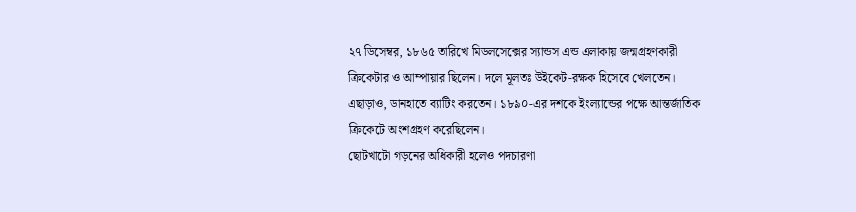২৭ ডিসেম্বর, ১৮৬৫ তারিখে মিডলসেক্সের স্যান্ডস এন্ড এলাকায় জন্মগ্রহণকারী ক্রিকেটার ও আম্পায়ার ছিলেন। দলে মূলতঃ উইকেট-রক্ষক হিসেবে খেলতেন। এছাড়াও, ডানহাতে ব্যাটিং করতেন। ১৮৯০-এর দশকে ইংল্যান্ডের পক্ষে আন্তর্জাতিক ক্রিকেটে অংশগ্রহণ করেছিলেন।
ছোটখাটো গড়নের অধিকারী হলেও পদচারণা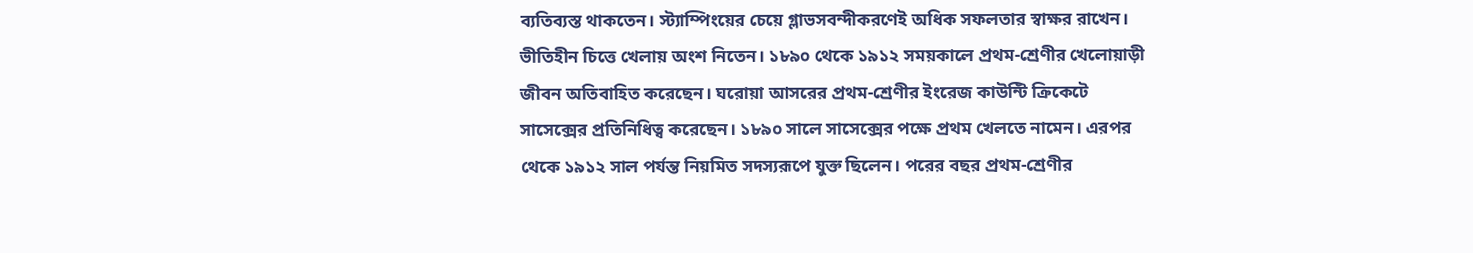ব্যতিব্যস্ত থাকতেন। স্ট্যাম্পিংয়ের চেয়ে গ্লাভসবন্দীকরণেই অধিক সফলতার স্বাক্ষর রাখেন। ভীতিহীন চিত্তে খেলায় অংশ নিতেন। ১৮৯০ থেকে ১৯১২ সময়কালে প্রথম-শ্রেণীর খেলোয়াড়ী জীবন অতিবাহিত করেছেন। ঘরোয়া আসরের প্রথম-শ্রেণীর ইংরেজ কাউন্টি ক্রিকেটে সাসেক্সের প্রতিনিধিত্ব করেছেন। ১৮৯০ সালে সাসেক্সের পক্ষে প্রথম খেলতে নামেন। এরপর থেকে ১৯১২ সাল পর্যন্ত নিয়মিত সদস্যরূপে যুক্ত ছিলেন। পরের বছর প্রথম-শ্রেণীর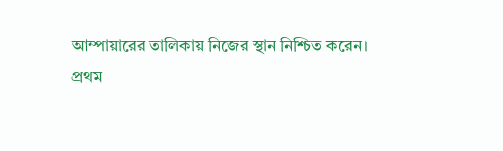আম্পায়ারের তালিকায় নিজের স্থান নিশ্চিত করেন।
প্রথম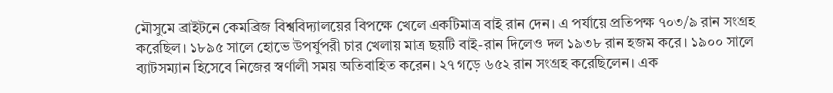মৌসুমে ব্রাইটনে কেমব্রিজ বিশ্ববিদ্যালয়ের বিপক্ষে খেলে একটিমাত্র বাই রান দেন। এ পর্যায়ে প্রতিপক্ষ ৭০৩/৯ রান সংগ্রহ করেছিল। ১৮৯৫ সালে হোভে উপর্যুপরী চার খেলায় মাত্র ছয়টি বাই-রান দিলেও দল ১৯৩৮ রান হজম করে। ১৯০০ সালে ব্যাটসম্যান হিসেবে নিজের স্বর্ণালী সময় অতিবাহিত করেন। ২৭ গড়ে ৬৫২ রান সংগ্রহ করেছিলেন। এক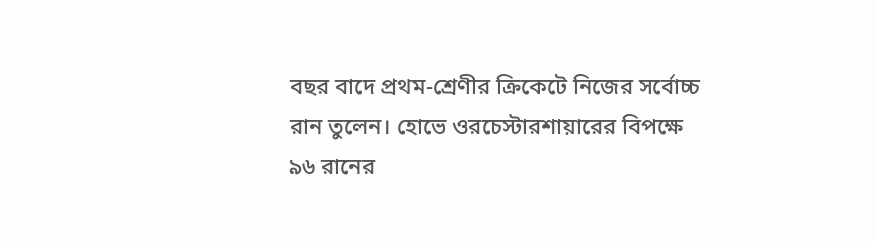বছর বাদে প্রথম-শ্রেণীর ক্রিকেটে নিজের সর্বোচ্চ রান তুলেন। হোভে ওরচেস্টারশায়ারের বিপক্ষে ৯৬ রানের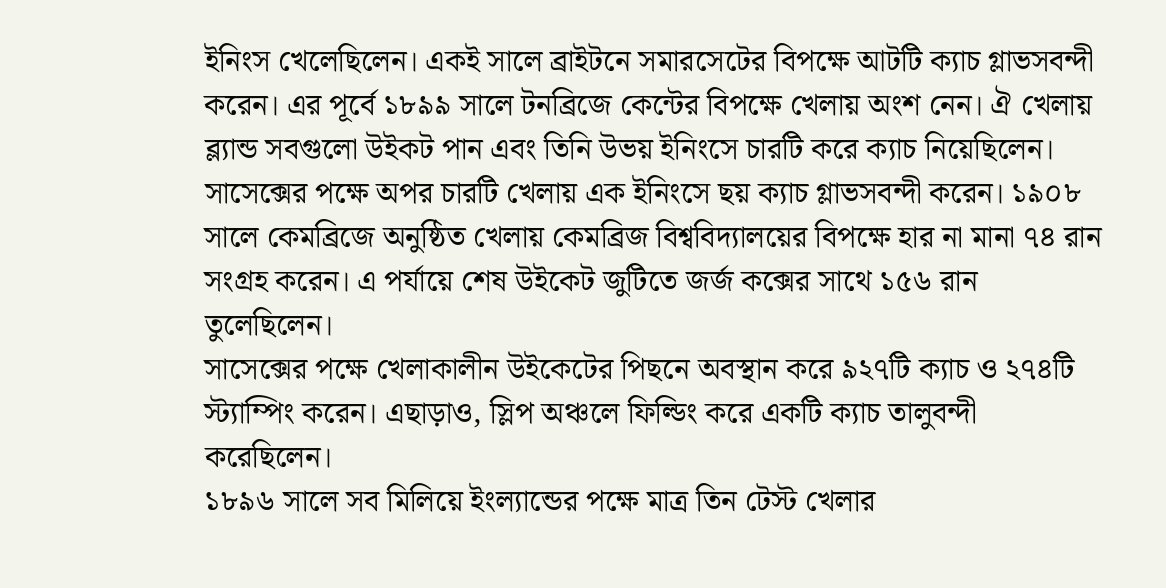ইনিংস খেলেছিলেন। একই সালে ব্রাইটনে সমারসেটের বিপক্ষে আটটি ক্যাচ গ্লাভসবন্দী করেন। এর পূর্বে ১৮৯৯ সালে টনব্রিজে কেন্টের বিপক্ষে খেলায় অংশ নেন। ঐ খেলায় ব্ল্যান্ড সবগুলো উইকট পান এবং তিনি উভয় ইনিংসে চারটি করে ক্যাচ নিয়েছিলেন। সাসেক্সের পক্ষে অপর চারটি খেলায় এক ইনিংসে ছয় ক্যাচ গ্লাভসবন্দী করেন। ১৯০৮ সালে কেমব্রিজে অনুষ্ঠিত খেলায় কেমব্রিজ বিশ্ববিদ্যালয়ের বিপক্ষে হার না মানা ৭৪ রান সংগ্রহ করেন। এ পর্যায়ে শেষ উইকেট জুটিতে জর্জ কক্সের সাথে ১৫৬ রান তুলেছিলেন।
সাসেক্সের পক্ষে খেলাকালীন উইকেটের পিছনে অবস্থান করে ৯২৭টি ক্যাচ ও ২৭৪টি স্ট্যাম্পিং করেন। এছাড়াও, স্লিপ অঞ্চলে ফিল্ডিং করে একটি ক্যাচ তালুবন্দী করেছিলেন।
১৮৯৬ সালে সব মিলিয়ে ইংল্যান্ডের পক্ষে মাত্র তিন টেস্ট খেলার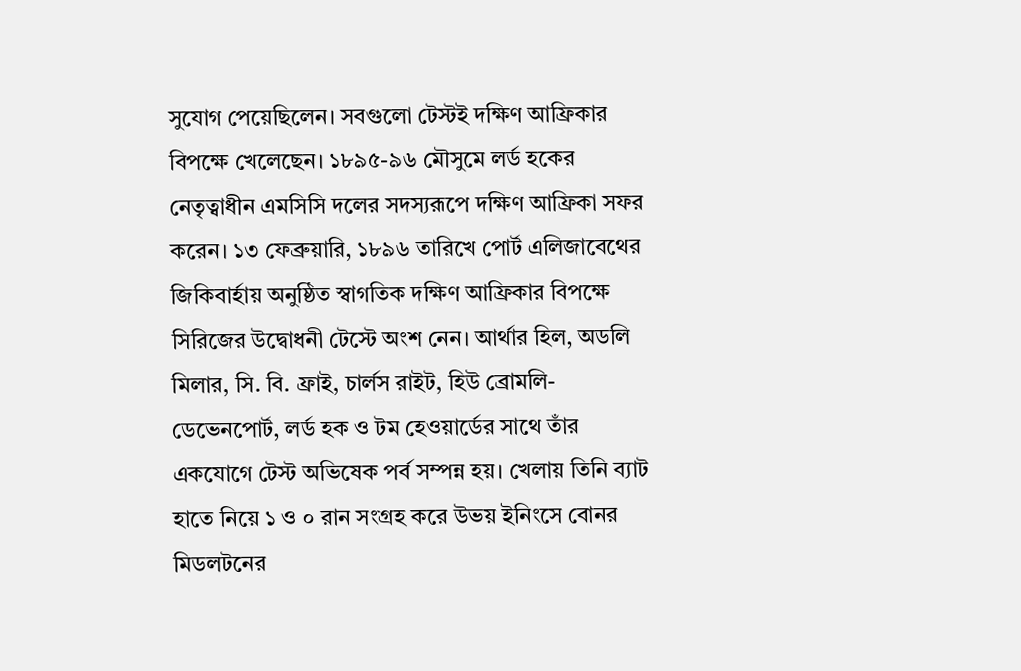সুযোগ পেয়েছিলেন। সবগুলো টেস্টই দক্ষিণ আফ্রিকার বিপক্ষে খেলেছেন। ১৮৯৫-৯৬ মৌসুমে লর্ড হকের নেতৃত্বাধীন এমসিসি দলের সদস্যরূপে দক্ষিণ আফ্রিকা সফর করেন। ১৩ ফেব্রুয়ারি, ১৮৯৬ তারিখে পোর্ট এলিজাবেথের জিকিবার্হায় অনুষ্ঠিত স্বাগতিক দক্ষিণ আফ্রিকার বিপক্ষে সিরিজের উদ্বোধনী টেস্টে অংশ নেন। আর্থার হিল, অডলি মিলার, সি. বি. ফ্রাই, চার্লস রাইট, হিউ ব্রোমলি-ডেভেনপোর্ট, লর্ড হক ও টম হেওয়ার্ডের সাথে তাঁর একযোগে টেস্ট অভিষেক পর্ব সম্পন্ন হয়। খেলায় তিনি ব্যাট হাতে নিয়ে ১ ও ০ রান সংগ্রহ করে উভয় ইনিংসে বোনর মিডলটনের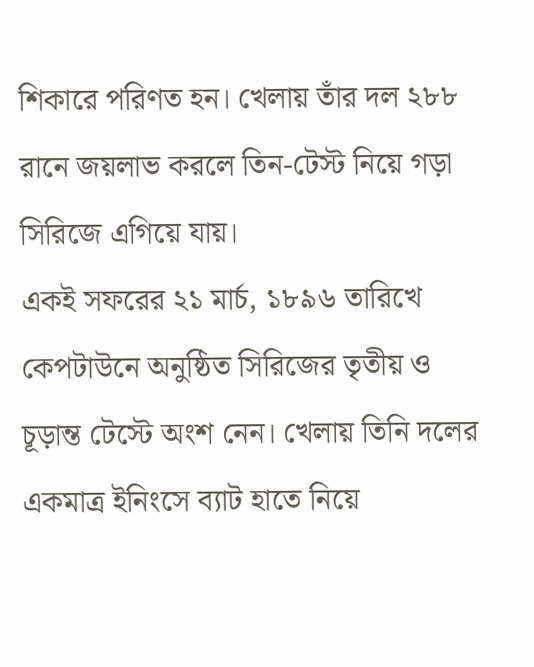শিকারে পরিণত হন। খেলায় তাঁর দল ২৮৮ রানে জয়লাভ করলে তিন-টেস্ট নিয়ে গড়া সিরিজে এগিয়ে যায়।
একই সফরের ২১ মার্চ, ১৮৯৬ তারিখে কেপটাউনে অনুষ্ঠিত সিরিজের তৃতীয় ও চূড়ান্ত টেস্টে অংশ নেন। খেলায় তিনি দলের একমাত্র ইনিংসে ব্যাট হাতে নিয়ে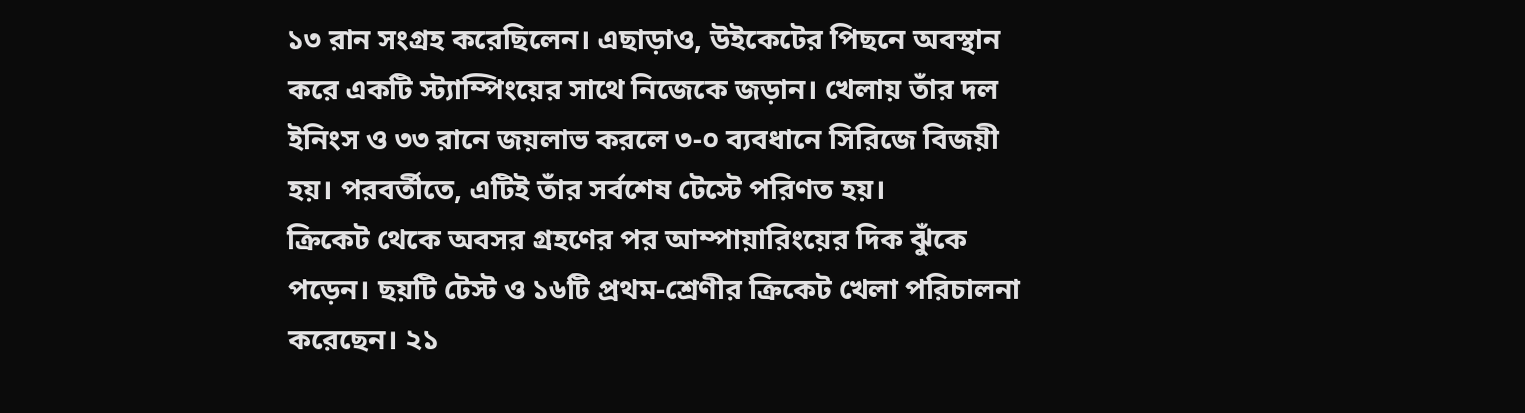১৩ রান সংগ্রহ করেছিলেন। এছাড়াও, উইকেটের পিছনে অবস্থান করে একটি স্ট্যাম্পিংয়ের সাথে নিজেকে জড়ান। খেলায় তাঁর দল ইনিংস ও ৩৩ রানে জয়লাভ করলে ৩-০ ব্যবধানে সিরিজে বিজয়ী হয়। পরবর্তীতে, এটিই তাঁর সর্বশেষ টেস্টে পরিণত হয়।
ক্রিকেট থেকে অবসর গ্রহণের পর আম্পায়ারিংয়ের দিক ঝুঁকে পড়েন। ছয়টি টেস্ট ও ১৬টি প্রথম-শ্রেণীর ক্রিকেট খেলা পরিচালনা করেছেন। ২১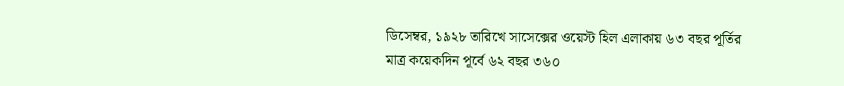ডিসেম্বর, ১৯২৮ তারিখে সাসেক্সের ওয়েস্ট হিল এলাকায় ৬৩ বছর পূর্তির মাত্র কয়েকদিন পূর্বে ৬২ বছর ৩৬০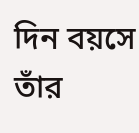দিন বয়সে তাঁর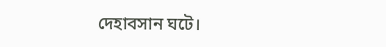দেহাবসান ঘটে।